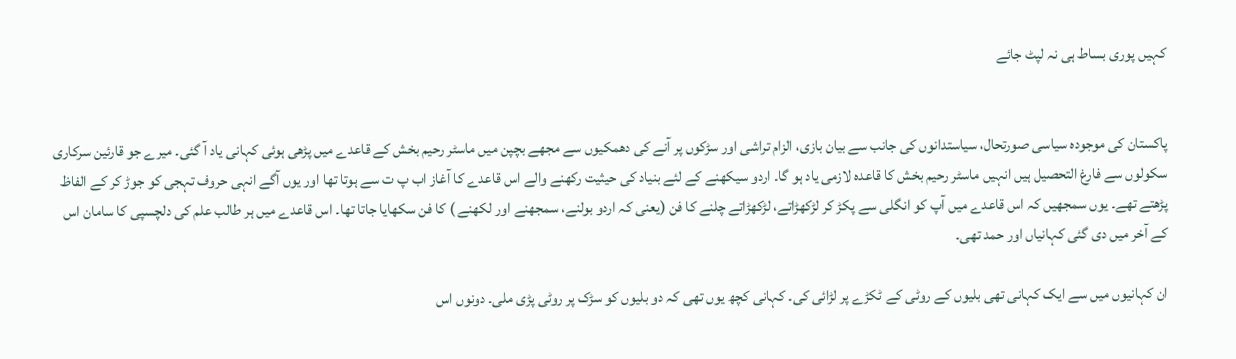کہیں پوری بساط ہی نہ لپٹ جائے


پاکستان کی موجودہ سیاسی صورتحال، سیاستدانوں کی جانب سے بیان بازی، الزام تراشی اور سڑکوں پر آنے کی دھمکیوں سے مجھے بچپن میں ماسٹر رحیم بخش کے قاعدے میں پڑھی ہوئی کہانی یاد آ گئی۔ میرے جو قارئین سرکاری سکولوں سے فارغ التحصیل ہیں انہیں ماسٹر رحیم بخش کا قاعدہ لازمی یاد ہو گا۔ اردو سیکھنے کے لئے بنیاد کی حیثیت رکھنے والے اس قاعدے کا آغاز اب پ ت سے ہوتا تھا اور یوں آگے انہی حروف تہجی کو جوڑ کر کے الفاظ پڑھتے تھے۔ یوں سمجھیں کہ اس قاعدے میں آپ کو انگلی سے پکڑ کر لڑکھڑاتے، لڑکھڑاتے چلنے کا فن (یعنی کہ اردو بولنے، سمجھنے اور لکھنے ) کا فن سکھایا جاتا تھا۔ اس قاعدے میں ہر طالب علم کی دلچسپی کا سامان اس کے آخر میں دی گئی کہانیاں اور حمد تھی۔

ان کہانیوں میں سے ایک کہانی تھی بلیوں کے روٹی کے ٹکڑے پر لڑائی کی۔ کہانی کچھ یوں تھی کہ دو بلیوں کو سڑک پر روٹی پڑی ملی۔ دونوں اس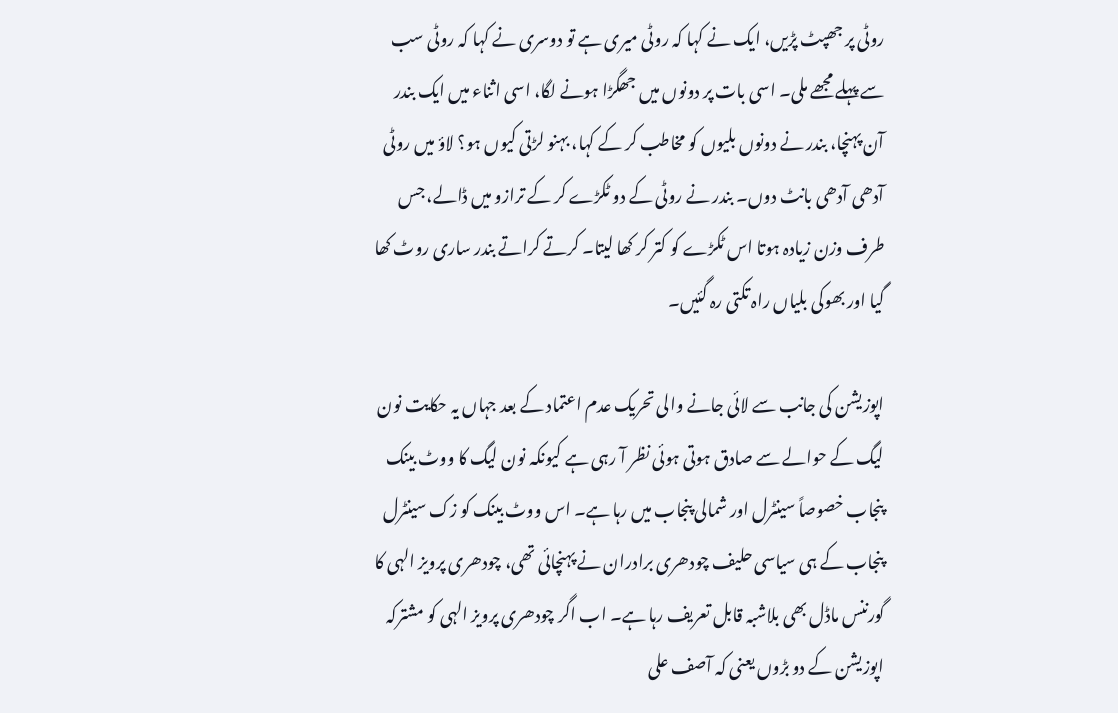روٹی پر جھپٹ پڑیں، ایک نے کہا کہ روٹی میری ہے تو دوسری نے کہا کہ روٹی سب سے پہلے مجھے ملی۔ اسی بات پر دونوں میں جھگڑا ہونے لگا، اسی اثناء میں ایک بندر آن پہنچا، بندر نے دونوں بلیوں کو مخاطب کر کے کہا، بہنو لڑتی کیوں ہو؟ لاؤ میں روٹی آدھی آدھی بانٹ دوں۔ بندر نے روٹی کے دو ٹکڑے کر کے ترازو میں ڈالے، جس طرف وزن زیادہ ہوتا اس ٹکڑے کو کتر کر کھا لیتا۔ کرتے کراتے بندر ساری روٹ کھا گیا اور بھوکی بلیاں راہ تکتی رہ گئیں۔

اپوزیشن کی جانب سے لائی جانے والی تحریک عدم اعتماد کے بعد جہاں یہ حکایت نون لیگ کے حوالے سے صادق ہوتی ہوئی نظر آ رہی ہے کیونکہ نون لیگ کا ووٹ بینک پنجاب خصوصاً سینٹرل اور شمالی پنجاب میں رہا ہے۔ اس ووٹ بینک کو زک سینٹرل پنجاب کے ہی سیاسی حلیف چودھری برادران نے پہنچائی تھی، چودھری پرویز الہی کا گورننس ماڈل بھی بلاشبہ قابل تعریف رہا ہے۔ اب اگر چودھری پرویز الہی کو مشترکہ اپوزیشن کے دو بڑوں یعنی کہ آصف علی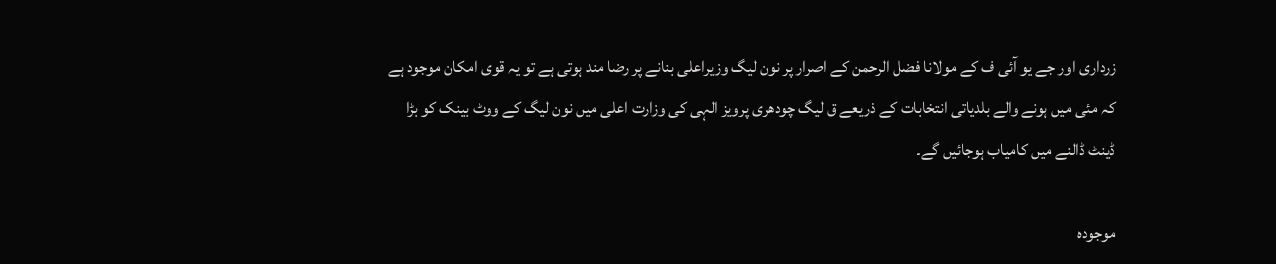زرداری اور جے یو آئی ف کے مولانا فضل الرحمن کے اصرار پر نون لیگ وزیراعلی بنانے پر رضا مند ہوتی ہے تو یہ قوی امکان موجود ہے کہ مئی میں ہونے والے بلدیاتی انتخابات کے ذریعے ق لیگ چودھری پرویز الہی کی وزارت اعلی میں نون لیگ کے ووٹ بینک کو بڑا ڈینٹ ڈالنے میں کامیاب ہوجائیں گے۔

موجودہ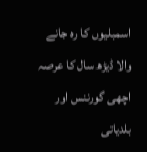اسمبلیوں کا رہ جانے والا ڈیڑھ سال کا عرصہ اچھی گورننس اور بلدیاتی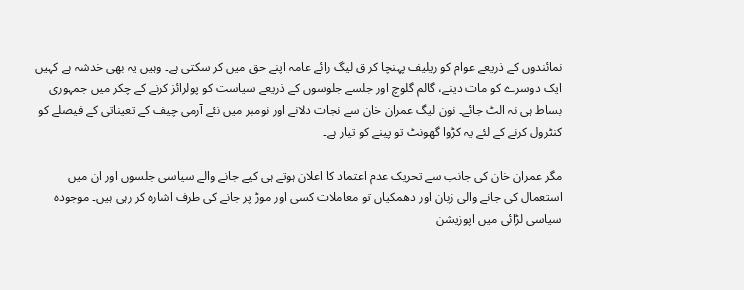نمائندوں کے ذریعے عوام کو ریلیف پہنچا کر ق لیگ رائے عامہ اپنے حق میں کر سکتی ہے۔ وہیں یہ بھی خدشہ ہے کہیں ایک دوسرے کو مات دینے، گالم گلوچ اور جلسے جلوسوں کے ذریعے سیاست کو پولرائز کرنے کے چکر میں جمہوری بساط ہی نہ الٹ جائے۔ نون لیگ عمران خان سے نجات دلانے اور نومبر میں نئے آرمی چیف کے تعیناتی کے فیصلے کو کنٹرول کرنے کے لئے یہ کڑوا گھونٹ تو پینے کو تیار ہے۔

مگر عمران خان کی جانب سے تحریک عدم اعتماد کا اعلان ہوتے ہی کیے جانے والے سیاسی جلسوں اور ان میں استعمال کی جانے والی زبان اور دھمکیاں تو معاملات کسی اور موڑ پر جانے کی طرف اشارہ کر رہی ہیں۔ موجودہ سیاسی لڑائی میں اپوزیشن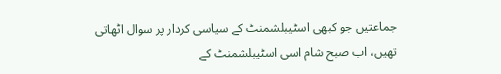جماعتیں جو کبھی اسٹیبلشمنٹ کے سیاسی کردار پر سوال اٹھاتی تھیں، اب صبح شام اسی اسٹیبلشمنٹ کے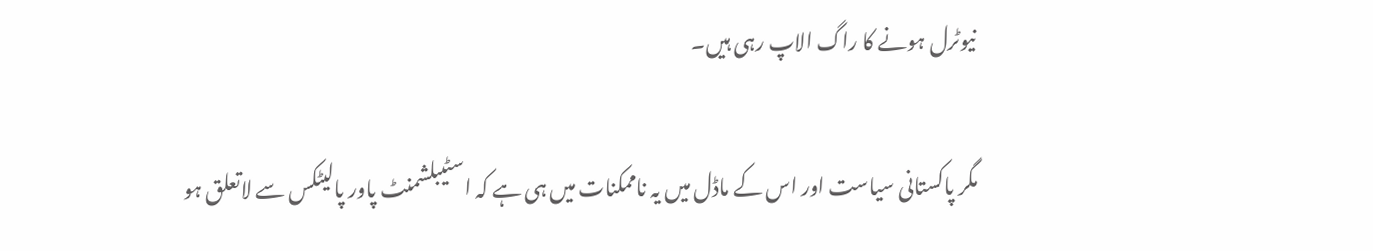نیوٹرل ہونے کا راگ الاپ رہی ہیں۔

مگر پاکستانی سیاست اور اس کے ماڈل میں یہ ناممکنات میں ہی ہے کہ اسٹیبلشمنٹ پاور پالیٹکس سے لاتعلق ہو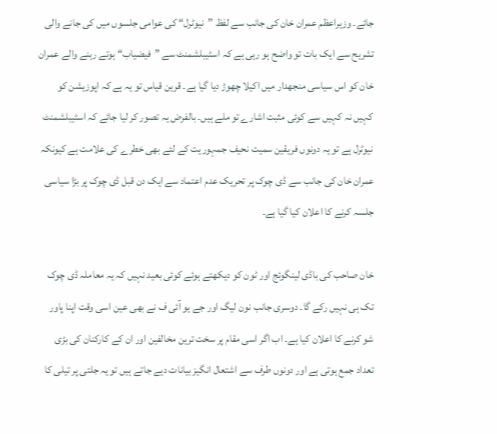جائے۔ وزیراعظم عمران خان کی جانب سے لفظ ”نیوٹرل“ کی عوامی جلسوں میں کی جانے والی تشریح سے ایک بات تو واضح ہو رہی ہے کہ اسٹیبلشمنٹ سے ”فیضیاب“ ہوتے رہنے والے عمران خان کو اس سیاسی منجھدار میں اکیلا چھوڑ دیا گیا ہے۔ قرین قیاس تو یہ ہے کہ اپوزیشن کو کہیں نہ کہیں سے کوئی مثبت اشارے تو ملے ہیں۔ بالفرض یہ تصور کر لیا جائے کہ اسٹیبلشمنٹ نیوٹرل ہے تو یہ دونوں فریقین سمیت نحیف جمہوریت کے لئے بھی خطرے کی علامت ہے کیونکہ عمران خان کی جانب سے ڈی چوک پر تحریک عدم اعتماد سے ایک دن قبل ڈی چوک پر بڑا سیاسی جلسہ کرنے کا اعلان کیا گیا ہے۔

خان صاحب کی باڈی لینگوئج اور ٹون کو دیکھتے ہوئے کوئی بعید نہیں کہ یہ معاملہ ڈی چوک تک ہی نہیں رکے گا۔ دوسری جانب نون لیگ اور جے یو آئی ف نے بھی عین اسی وقت اپنا پاور شو کرنے کا اعلان کیا ہے۔ اب اگر اسی مقام پر سخت ترین مخالفین اور ان کے کارکنان کی بڑی تعداد جمع ہوتی ہے اور دونوں طرف سے اشتعال انگیز بیانات دیے جاتے ہیں تو یہ جلتی پر تیلی کا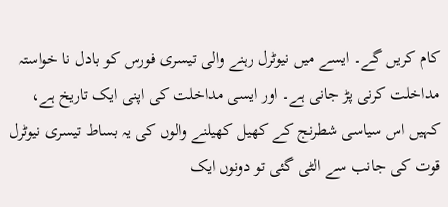کام کریں گے۔ ایسے میں نیوٹرل رہنے والی تیسری فورس کو بادل نا خواستہ مداخلت کرنی پڑ جانی ہے۔ اور ایسی مداخلت کی اپنی ایک تاریخ ہے، کہیں اس سیاسی شطرنج کے کھیل کھیلنے والوں کی یہ بساط تیسری نیوٹرل قوت کی جانب سے الٹی گئی تو دونوں ایک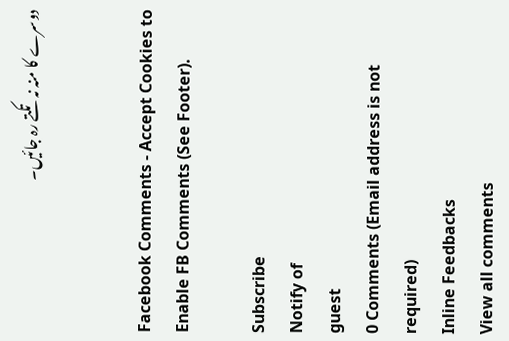دوسرے کا منہ نہ تکتے رہ جائیں۔


Facebook Comments - Accept Cookies to Enable FB Comments (See Footer).

Subscribe
Notify of
guest
0 Comments (Email address is not required)
Inline Feedbacks
View all comments